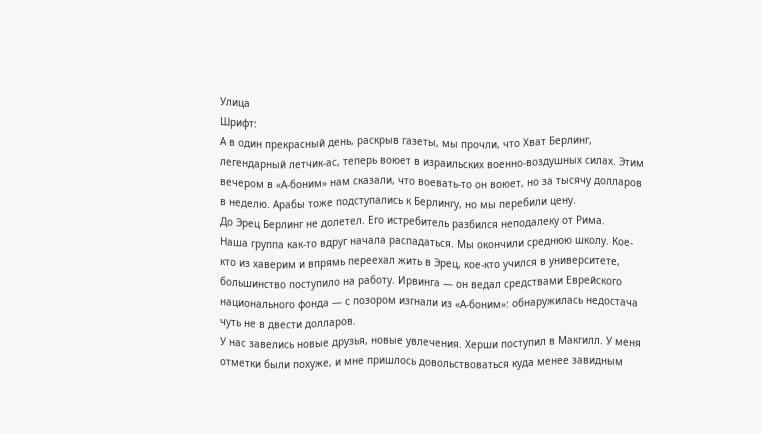Улица
Шрифт:
А в один прекрасный день, раскрыв газеты, мы прочли, что Хват Берлинг, легендарный летчик-ас, теперь воюет в израильских военно-воздушных силах. Этим вечером в «А-боним» нам сказали, что воевать-то он воюет, но за тысячу долларов в неделю. Арабы тоже подступались к Берлингу, но мы перебили цену.
До Эрец Берлинг не долетел. Его истребитель разбился неподалеку от Рима.
Наша группа как-то вдруг начала распадаться. Мы окончили среднюю школу. Кое-кто из хаверим и впрямь переехал жить в Эрец, кое-кто учился в университете, большинство поступило на работу. Ирвинга — он ведал средствами Еврейского национального фонда — с позором изгнали из «А-боним»: обнаружилась недостача чуть не в двести долларов.
У нас завелись новые друзья, новые увлечения. Херши поступил в Макгилл. У меня отметки были похуже, и мне пришлось довольствоваться куда менее завидным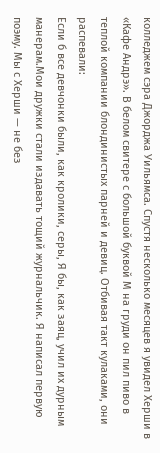колледжем сэра Джорджа Уильямса. Спустя несколько месяцев я увидел Херши в «Кафе Андрэ». В белом свитере с большой буквой М на груди он пил пиво в теплой компании блондинистых парней и девиц. Отбивая такт кулаками, они распевали:
Если б все девчонки были, как кролики, серы, Я бы, как заяц, учил их дурным манерам.Мои дружки стали издавать тощий журнальчик. Я написал первую поэму. Мы с Херши — не без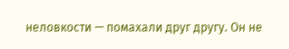неловкости — помахали друг другу. Он не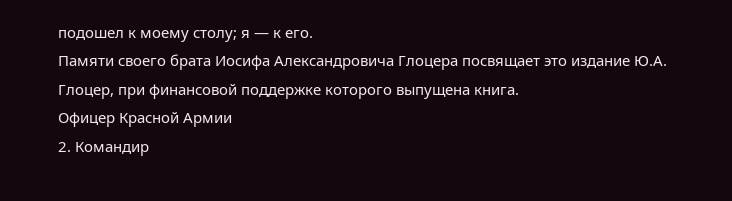подошел к моему столу; я — к его.
Памяти своего брата Иосифа Александровича Глоцера посвящает это издание Ю.А. Глоцер, при финансовой поддержке которого выпущена книга.
Офицер Красной Армии
2. Командир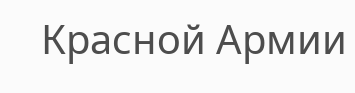Красной Армии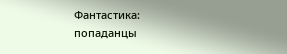Фантастика:
попаданцы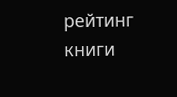рейтинг книги